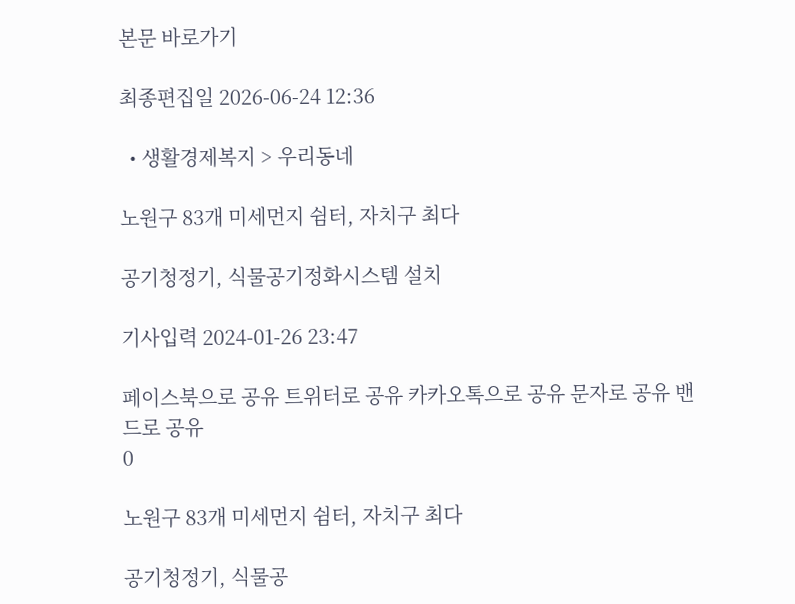본문 바로가기

최종편집일 2026-06-24 12:36

  • 생활경제복지 > 우리동네

노원구 83개 미세먼지 쉼터, 자치구 최다

공기청정기, 식물공기정화시스템 설치

기사입력 2024-01-26 23:47

페이스북으로 공유 트위터로 공유 카카오톡으로 공유 문자로 공유 밴드로 공유
0

노원구 83개 미세먼지 쉼터, 자치구 최다

공기청정기, 식물공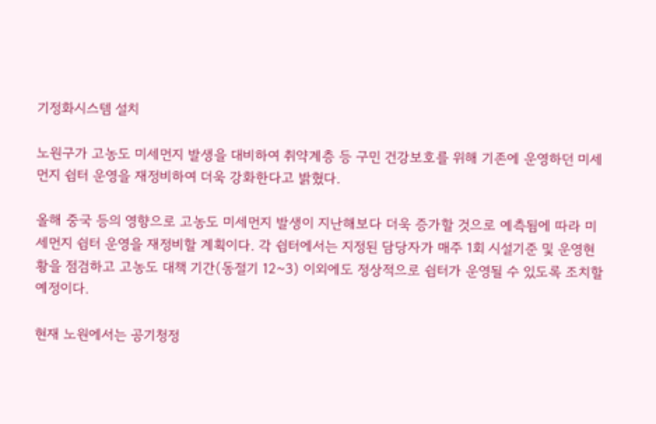기정화시스템 설치

노원구가 고농도 미세먼지 발생을 대비하여 취약계층 등 구민 건강보호를 위해 기존에 운영하던 미세먼지 쉼터 운영을 재정비하여 더욱 강화한다고 밝혔다.

올해 중국 등의 영향으로 고농도 미세먼지 발생이 지난해보다 더욱 증가할 것으로 예측됨에 따라 미세먼지 쉼터 운영을 재정비할 계획이다. 각 쉼터에서는 지정된 담당자가 매주 1회 시설기준 및 운영현황을 점검하고 고농도 대책 기간(동절기 12~3) 이외에도 정상적으로 쉼터가 운영될 수 있도록 조치할 예정이다.

현재 노원에서는 공기청정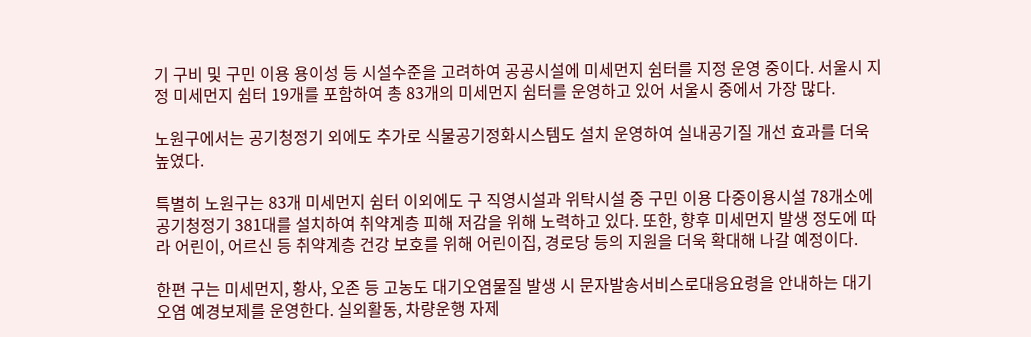기 구비 및 구민 이용 용이성 등 시설수준을 고려하여 공공시설에 미세먼지 쉼터를 지정 운영 중이다. 서울시 지정 미세먼지 쉼터 19개를 포함하여 총 83개의 미세먼지 쉼터를 운영하고 있어 서울시 중에서 가장 많다.

노원구에서는 공기청정기 외에도 추가로 식물공기정화시스템도 설치 운영하여 실내공기질 개선 효과를 더욱 높였다.

특별히 노원구는 83개 미세먼지 쉼터 이외에도 구 직영시설과 위탁시설 중 구민 이용 다중이용시설 78개소에 공기청정기 381대를 설치하여 취약계층 피해 저감을 위해 노력하고 있다. 또한, 향후 미세먼지 발생 정도에 따라 어린이, 어르신 등 취약계층 건강 보호를 위해 어린이집, 경로당 등의 지원을 더욱 확대해 나갈 예정이다.

한편 구는 미세먼지, 황사, 오존 등 고농도 대기오염물질 발생 시 문자발송서비스로대응요령을 안내하는 대기오염 예경보제를 운영한다. 실외활동, 차량운행 자제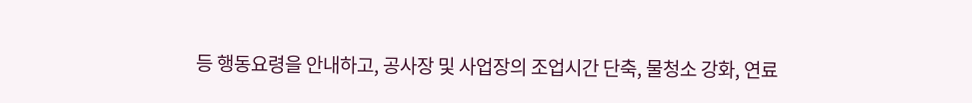등 행동요령을 안내하고, 공사장 및 사업장의 조업시간 단축, 물청소 강화, 연료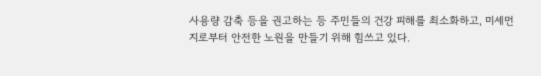사용량 감축 등을 권고하는 등 주민들의 건강 피해를 최소화하고, 미세먼지로부터 안전한 노원을 만들기 위해 힘쓰고 있다.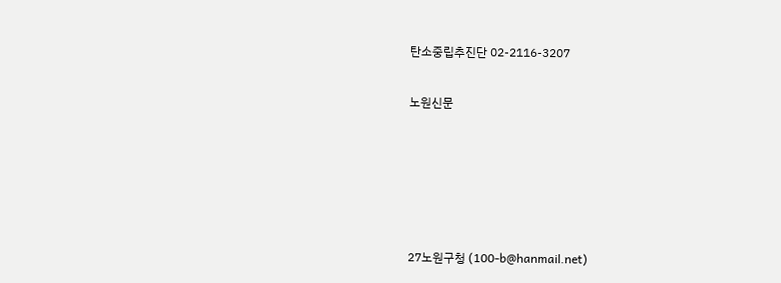탄소중립추진단 02-2116-3207

노원신문





27노원구청 (100-b@hanmail.net)